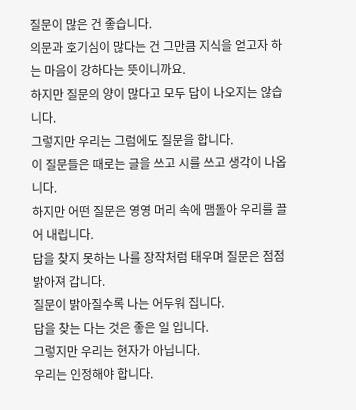질문이 많은 건 좋습니다.
의문과 호기심이 많다는 건 그만큼 지식을 얻고자 하는 마음이 강하다는 뜻이니까요.
하지만 질문의 양이 많다고 모두 답이 나오지는 않습니다.
그렇지만 우리는 그럼에도 질문을 합니다.
이 질문들은 때로는 글을 쓰고 시를 쓰고 생각이 나옵니다.
하지만 어떤 질문은 영영 머리 속에 맴돌아 우리를 끌어 내립니다.
답을 찾지 못하는 나를 장작처럼 태우며 질문은 점점 밝아져 갑니다.
질문이 밝아질수록 나는 어두워 집니다.
답을 찾는 다는 것은 좋은 일 입니다.
그렇지만 우리는 현자가 아닙니다.
우리는 인정해야 합니다.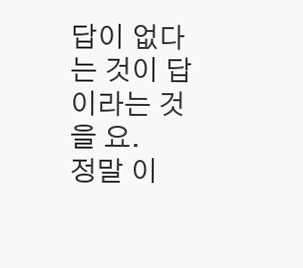답이 없다는 것이 답이라는 것을 요.
정말 이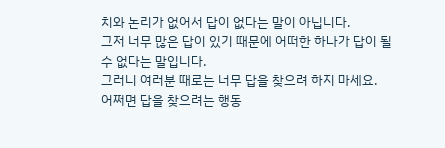치와 논리가 없어서 답이 없다는 말이 아닙니다.
그저 너무 많은 답이 있기 때문에 어떠한 하나가 답이 될 수 없다는 말입니다.
그러니 여러분 때로는 너무 답을 찾으려 하지 마세요.
어쩌면 답을 찾으려는 행동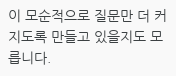이 모순적으로 질문만 더 커지도록 만들고 있을지도 모릅니다.